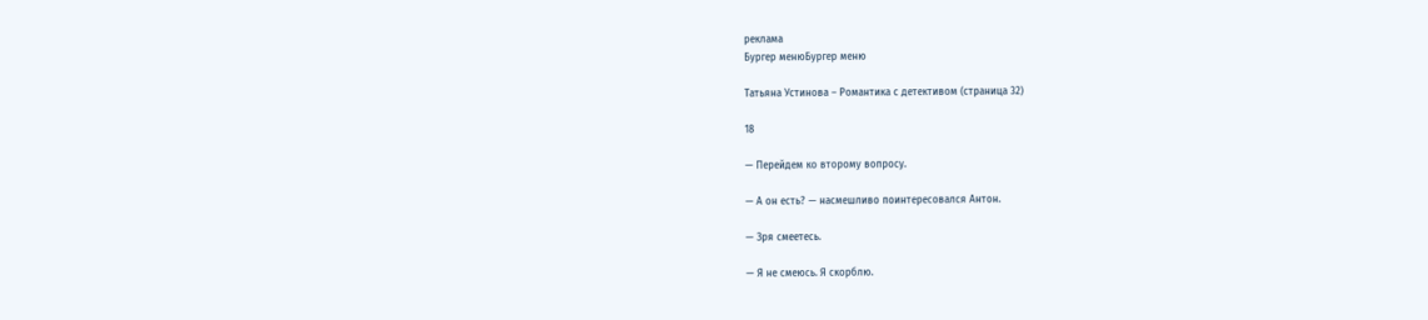реклама
Бургер менюБургер меню

Татьяна Устинова – Романтика с детективом (страница 32)

18

— Перейдем ко второму вопросу.

— А он есть? — насмешливо поинтересовался Антон.

— Зря смеетесь.

— Я не смеюсь. Я скорблю.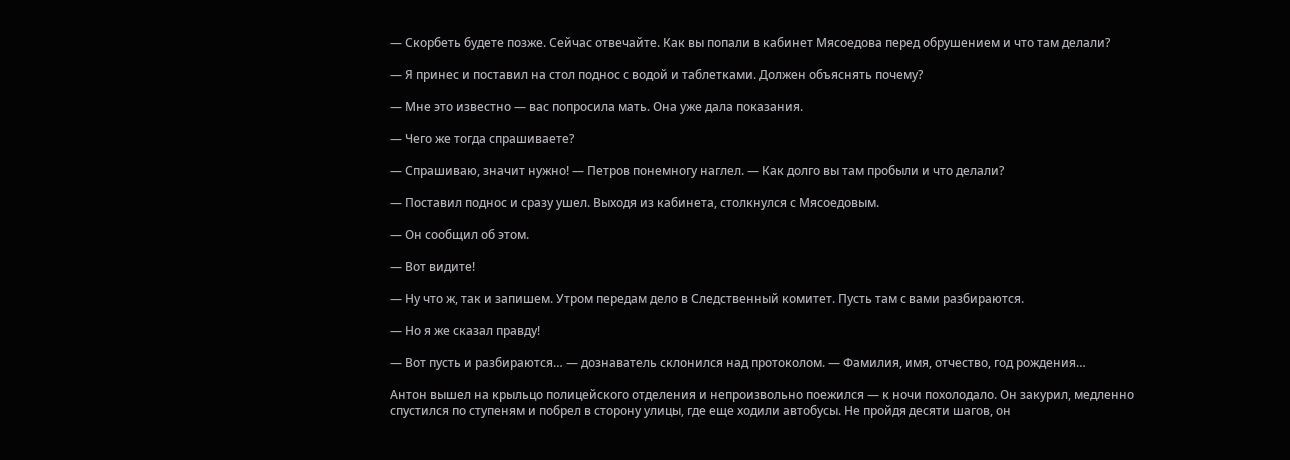— Скорбеть будете позже. Сейчас отвечайте. Как вы попали в кабинет Мясоедова перед обрушением и что там делали?

— Я принес и поставил на стол поднос с водой и таблетками. Должен объяснять почему?

— Мне это известно — вас попросила мать. Она уже дала показания.

— Чего же тогда спрашиваете?

— Спрашиваю, значит нужно! — Петров понемногу наглел. — Как долго вы там пробыли и что делали?

— Поставил поднос и сразу ушел. Выходя из кабинета, столкнулся с Мясоедовым.

— Он сообщил об этом.

— Вот видите!

— Ну что ж, так и запишем. Утром передам дело в Следственный комитет. Пусть там с вами разбираются.

— Но я же сказал правду!

— Вот пусть и разбираются… — дознаватель склонился над протоколом. — Фамилия, имя, отчество, год рождения…

Антон вышел на крыльцо полицейского отделения и непроизвольно поежился — к ночи похолодало. Он закурил, медленно спустился по ступеням и побрел в сторону улицы, где еще ходили автобусы. Не пройдя десяти шагов, он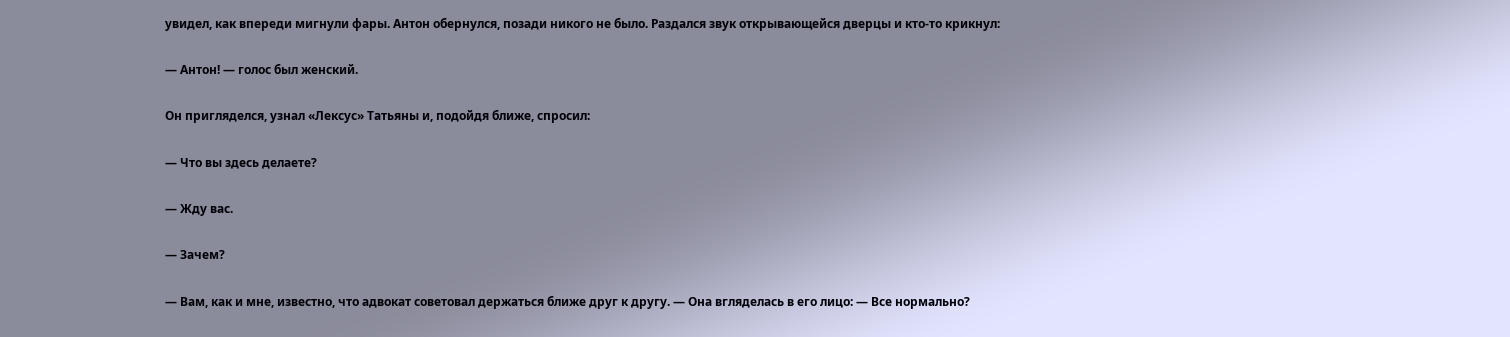увидел, как впереди мигнули фары. Антон обернулся, позади никого не было. Раздался звук открывающейся дверцы и кто-то крикнул:

— Антон! — голос был женский.

Он пригляделся, узнал «Лексус» Татьяны и, подойдя ближе, спросил:

— Что вы здесь делаете?

— Жду вас.

— Зачем?

— Вам, как и мне, известно, что адвокат советовал держаться ближе друг к другу. — Она вгляделась в его лицо: — Все нормально?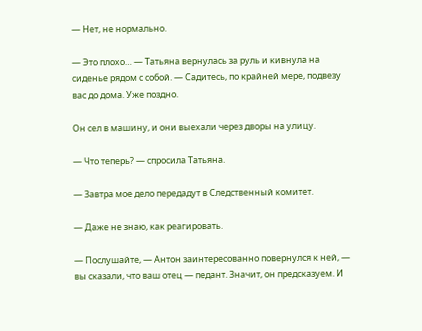— Нет, не нормально.

— Это плохо… — Татьяна вернулась за руль и кивнула на сиденье рядом с собой. — Садитесь, по крайней мере, подвезу вас до дома. Уже поздно.

Он сел в машину, и они выехали через дворы на улицу.

— Что теперь? — спросила Татьяна.

— Завтра мое дело передадут в Следственный комитет.

— Даже не знаю, как реагировать.

— Послушайте, — Антон заинтересованно повернулся к ней, — вы сказали, что ваш отец — педант. Значит, он предсказуем. И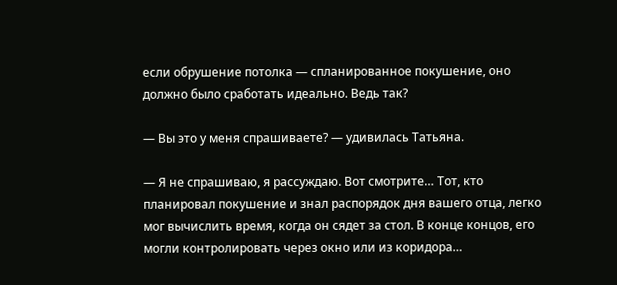если обрушение потолка — спланированное покушение, оно должно было сработать идеально. Ведь так?

— Вы это у меня спрашиваете? — удивилась Татьяна.

— Я не спрашиваю, я рассуждаю. Вот смотрите… Тот, кто планировал покушение и знал распорядок дня вашего отца, легко мог вычислить время, когда он сядет за стол. В конце концов, его могли контролировать через окно или из коридора…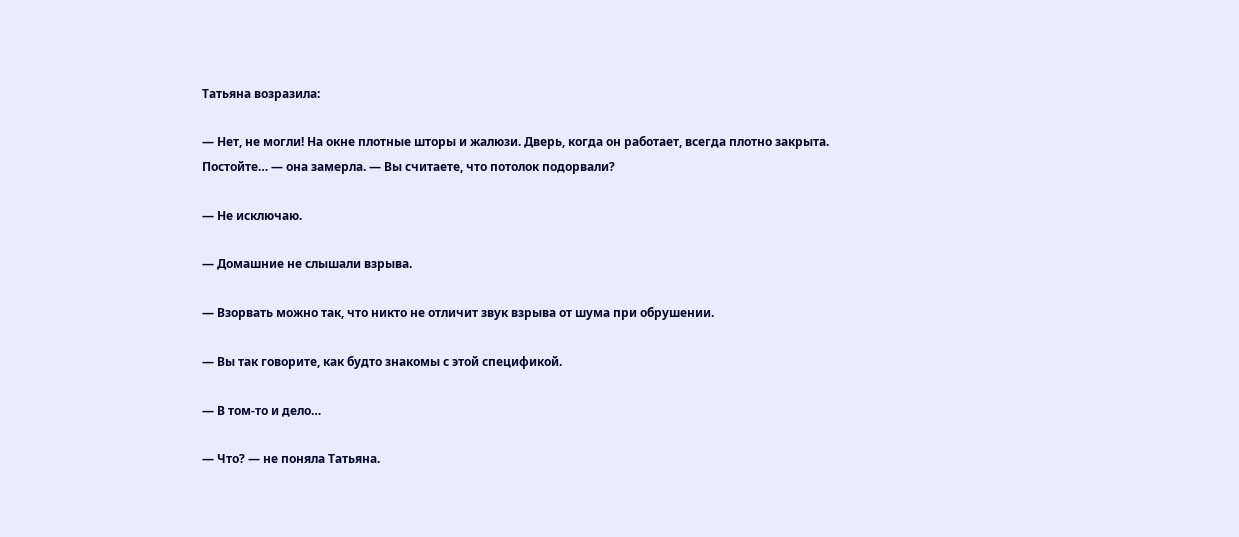Татьяна возразила:

— Нет, не могли! На окне плотные шторы и жалюзи. Дверь, когда он работает, всегда плотно закрыта. Постойте… — она замерла. — Вы считаете, что потолок подорвали?

— Не исключаю.

— Домашние не слышали взрыва.

— Взорвать можно так, что никто не отличит звук взрыва от шума при обрушении.

— Вы так говорите, как будто знакомы с этой спецификой.

— В том-то и дело…

— Что? — не поняла Татьяна.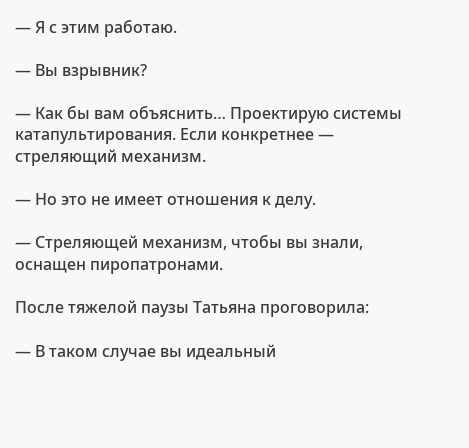— Я с этим работаю.

— Вы взрывник?

— Как бы вам объяснить… Проектирую системы катапультирования. Если конкретнее — стреляющий механизм.

— Но это не имеет отношения к делу.

— Стреляющей механизм, чтобы вы знали, оснащен пиропатронами.

После тяжелой паузы Татьяна проговорила:

— В таком случае вы идеальный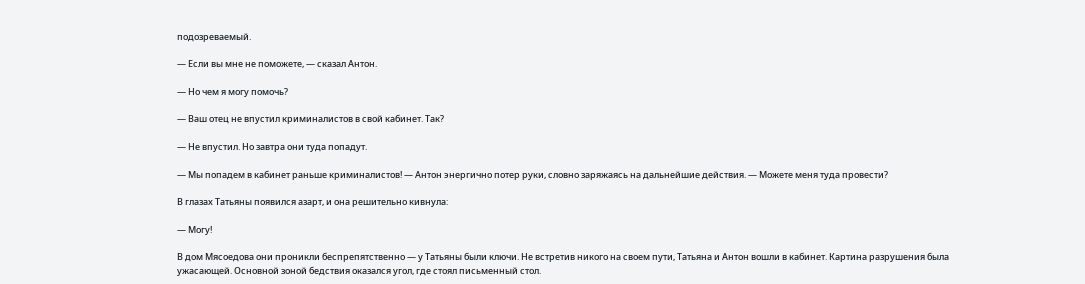подозреваемый.

— Если вы мне не поможете, — сказал Антон.

— Но чем я могу помочь?

— Ваш отец не впустил криминалистов в свой кабинет. Так?

— Не впустил. Но завтра они туда попадут.

— Мы попадем в кабинет раньше криминалистов! — Антон энергично потер руки, словно заряжаясь на дальнейшие действия. — Можете меня туда провести?

В глазах Татьяны появился азарт, и она решительно кивнула:

— Могу!

В дом Мясоедова они проникли беспрепятственно — у Татьяны были ключи. Не встретив никого на своем пути, Татьяна и Антон вошли в кабинет. Картина разрушения была ужасающей. Основной зоной бедствия оказался угол, где стоял письменный стол.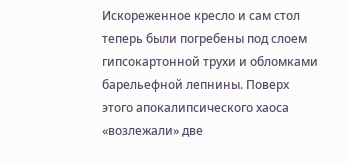Искореженное кресло и сам стол теперь были погребены под слоем гипсокартонной трухи и обломками барельефной лепнины. Поверх этого апокалипсического хаоса «возлежали» две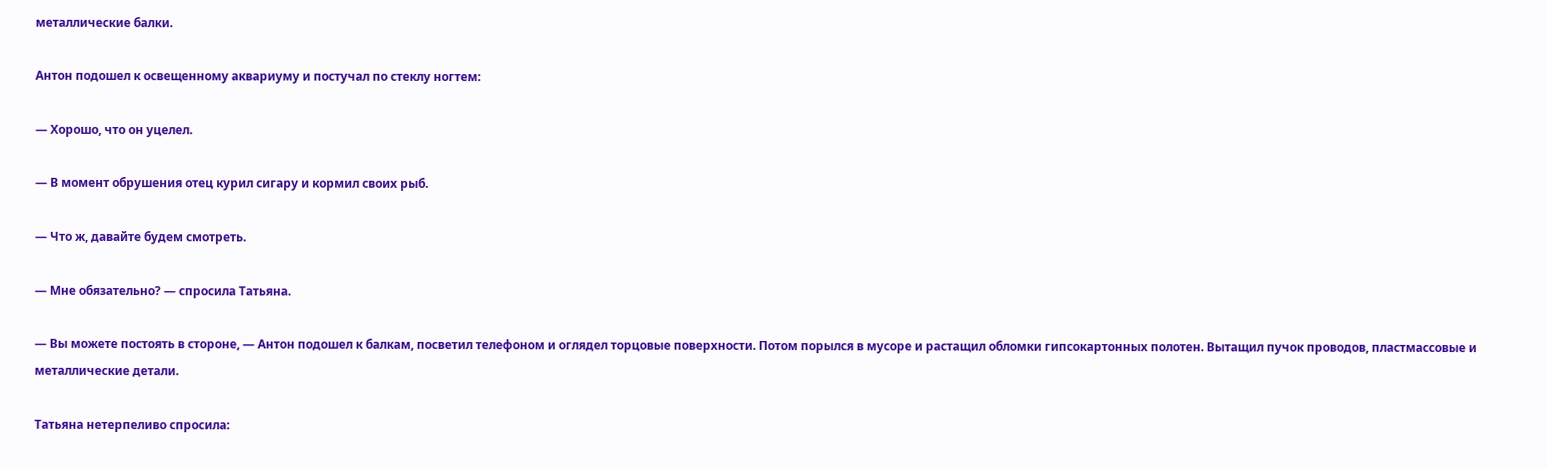металлические балки.

Антон подошел к освещенному аквариуму и постучал по стеклу ногтем:

— Хорошо, что он уцелел.

— В момент обрушения отец курил сигару и кормил своих рыб.

— Что ж, давайте будем смотреть.

— Мне обязательно? — спросила Татьяна.

— Вы можете постоять в стороне, — Антон подошел к балкам, посветил телефоном и оглядел торцовые поверхности. Потом порылся в мусоре и растащил обломки гипсокартонных полотен. Вытащил пучок проводов, пластмассовые и металлические детали.

Татьяна нетерпеливо спросила: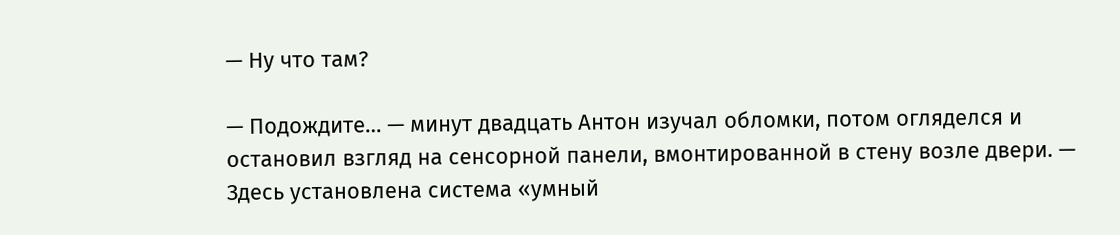— Ну что там?

— Подождите… — минут двадцать Антон изучал обломки, потом огляделся и остановил взгляд на сенсорной панели, вмонтированной в стену возле двери. — Здесь установлена система «умный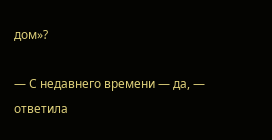дом»?

— С недавнего времени — да, — ответила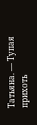Татьяна. — Тупая прихоть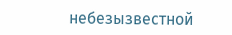небезызвестной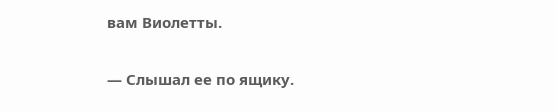вам Виолетты.

— Слышал ее по ящику.